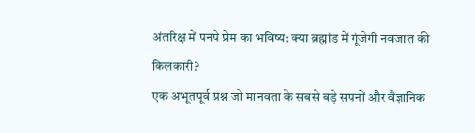अंतरिक्ष में पनपे प्रेम का भविष्य: क्या ब्रह्मांड में गूंजेगी नवजात की किलकारी?
एक अभूतपूर्व प्रश्न जो मानवता के सबसे बड़े सपनों और वैज्ञानिक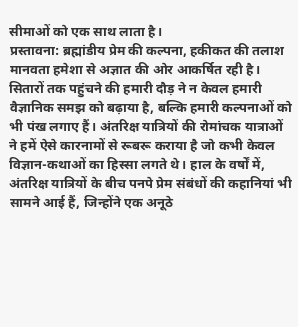सीमाओं को एक साथ लाता है।
प्रस्तावना: ब्रह्मांडीय प्रेम की कल्पना, हकीकत की तलाश
मानवता हमेशा से अज्ञात की ओर आकर्षित रही है। सितारों तक पहुंचने की हमारी दौड़ ने न केवल हमारी वैज्ञानिक समझ को बढ़ाया है, बल्कि हमारी कल्पनाओं को भी पंख लगाए हैं। अंतरिक्ष यात्रियों की रोमांचक यात्राओं ने हमें ऐसे कारनामों से रूबरू कराया है जो कभी केवल विज्ञान-कथाओं का हिस्सा लगते थे। हाल के वर्षों में, अंतरिक्ष यात्रियों के बीच पनपे प्रेम संबंधों की कहानियां भी सामने आई हैं, जिन्होंने एक अनूठे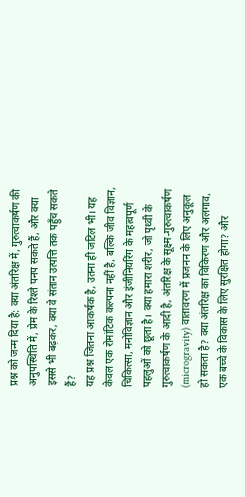प्रश्न को जन्म दिया है: क्या अंतरिक्ष में, गुरुत्वाकर्षण की अनुपस्थिति में, प्रेम के रिश्ते पनप सकते हैं, और क्या इससे भी बढ़कर, क्या वे संतान उत्पत्ति तक पहुँच सकते हैं?
यह प्रश्न जितना आकर्षक है, उतना ही जटिल भी। यह केवल एक रोमांटिक कल्पना नहीं है, बल्कि जीव विज्ञान, चिकित्सा, मनोविज्ञान और इंजीनियरिंग के महत्वपूर्ण पहलुओं को छूता है। क्या हमारा शरीर, जो पृथ्वी के गुरुत्वाकर्षण के आदी है, अंतरिक्ष के सूक्ष्म-गुरुत्वाकर्षण (microgravity) वातावरण में प्रजनन के लिए अनुकूल हो सकता है? क्या अंतरिक्ष का विकिरण और अलगाव, एक बच्चे के विकास के लिए सुरक्षित होगा? और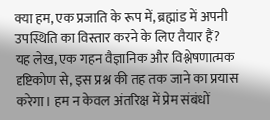क्या हम, एक प्रजाति के रूप में, ब्रह्मांड में अपनी उपस्थिति का विस्तार करने के लिए तैयार हैं?
यह लेख, एक गहन वैज्ञानिक और विश्लेषणात्मक दृष्टिकोण से, इस प्रश्न की तह तक जाने का प्रयास करेगा। हम न केवल अंतरिक्ष में प्रेम संबंधों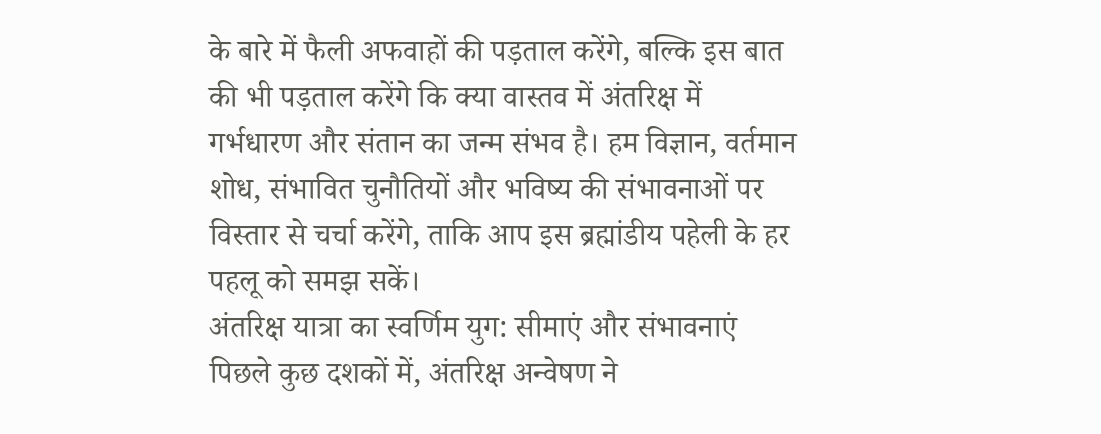के बारे में फैली अफवाहों की पड़ताल करेंगे, बल्कि इस बात की भी पड़ताल करेंगे कि क्या वास्तव में अंतरिक्ष में गर्भधारण और संतान का जन्म संभव है। हम विज्ञान, वर्तमान शोध, संभावित चुनौतियों और भविष्य की संभावनाओं पर विस्तार से चर्चा करेंगे, ताकि आप इस ब्रह्मांडीय पहेली के हर पहलू को समझ सकें।
अंतरिक्ष यात्रा का स्वर्णिम युग: सीमाएं और संभावनाएं
पिछले कुछ दशकों में, अंतरिक्ष अन्वेषण ने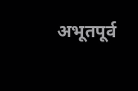अभूतपूर्व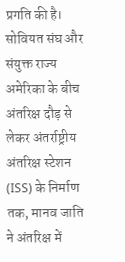प्रगति की है। सोवियत संघ और संयुक्त राज्य अमेरिका के बीच अंतरिक्ष दौड़ से लेकर अंतर्राष्ट्रीय अंतरिक्ष स्टेशन (ISS) के निर्माण तक, मानव जाति ने अंतरिक्ष में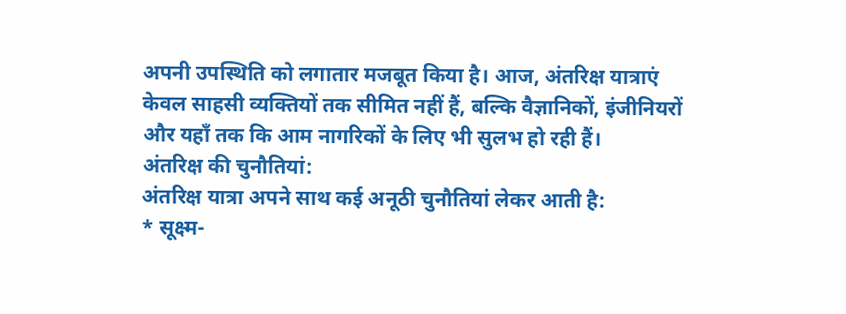अपनी उपस्थिति को लगातार मजबूत किया है। आज, अंतरिक्ष यात्राएं केवल साहसी व्यक्तियों तक सीमित नहीं हैं, बल्कि वैज्ञानिकों, इंजीनियरों और यहाँ तक कि आम नागरिकों के लिए भी सुलभ हो रही हैं।
अंतरिक्ष की चुनौतियां:
अंतरिक्ष यात्रा अपने साथ कई अनूठी चुनौतियां लेकर आती है:
* सूक्ष्म-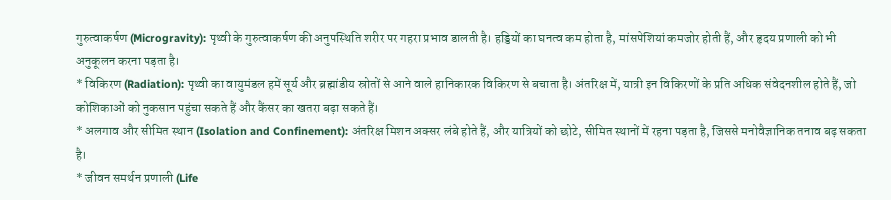गुरुत्वाकर्षण (Microgravity): पृथ्वी के गुरुत्वाकर्षण की अनुपस्थिति शरीर पर गहरा प्रभाव डालती है। हड्डियों का घनत्व कम होता है, मांसपेशियां कमजोर होती हैं, और हृदय प्रणाली को भी अनुकूलन करना पड़ता है।
* विकिरण (Radiation): पृथ्वी का वायुमंडल हमें सूर्य और ब्रह्मांडीय स्रोतों से आने वाले हानिकारक विकिरण से बचाता है। अंतरिक्ष में, यात्री इन विकिरणों के प्रति अधिक संवेदनशील होते हैं, जो कोशिकाओं को नुकसान पहुंचा सकते हैं और कैंसर का खतरा बढ़ा सकते हैं।
* अलगाव और सीमित स्थान (Isolation and Confinement): अंतरिक्ष मिशन अक्सर लंबे होते हैं, और यात्रियों को छोटे, सीमित स्थानों में रहना पड़ता है, जिससे मनोवैज्ञानिक तनाव बढ़ सकता है।
* जीवन समर्थन प्रणाली (Life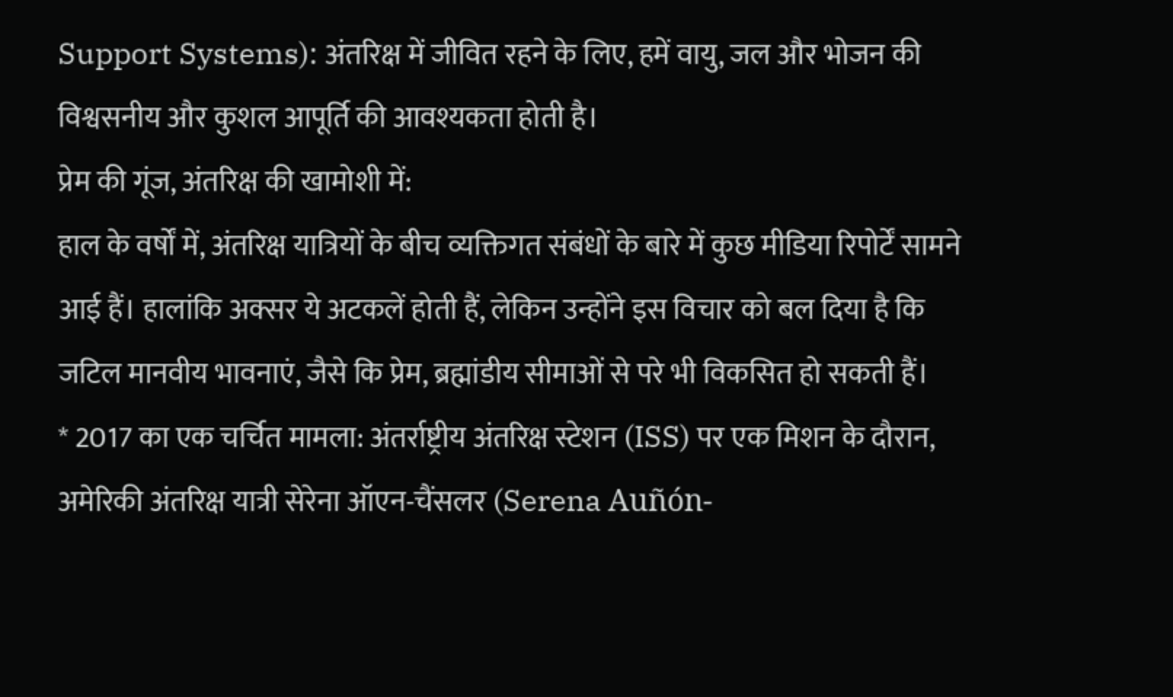Support Systems): अंतरिक्ष में जीवित रहने के लिए, हमें वायु, जल और भोजन की विश्वसनीय और कुशल आपूर्ति की आवश्यकता होती है।
प्रेम की गूंज, अंतरिक्ष की खामोशी में:
हाल के वर्षों में, अंतरिक्ष यात्रियों के बीच व्यक्तिगत संबंधों के बारे में कुछ मीडिया रिपोर्टें सामने आई हैं। हालांकि अक्सर ये अटकलें होती हैं, लेकिन उन्होंने इस विचार को बल दिया है कि जटिल मानवीय भावनाएं, जैसे कि प्रेम, ब्रह्मांडीय सीमाओं से परे भी विकसित हो सकती हैं।
* 2017 का एक चर्चित मामला: अंतर्राष्ट्रीय अंतरिक्ष स्टेशन (ISS) पर एक मिशन के दौरान, अमेरिकी अंतरिक्ष यात्री सेरेना ऑएन-चैंसलर (Serena Auñón-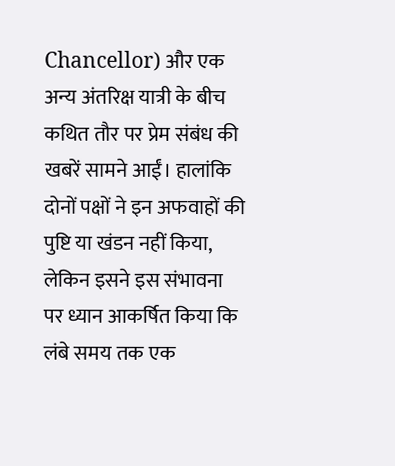Chancellor) और एक अन्य अंतरिक्ष यात्री के बीच कथित तौर पर प्रेम संबंध की खबरें सामने आईं। हालांकि दोनों पक्षों ने इन अफवाहों की पुष्टि या खंडन नहीं किया, लेकिन इसने इस संभावना पर ध्यान आकर्षित किया कि लंबे समय तक एक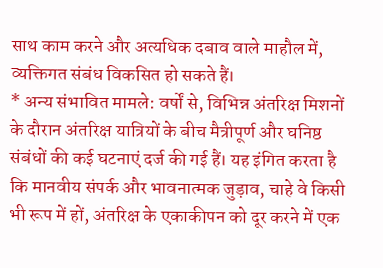साथ काम करने और अत्यधिक दबाव वाले माहौल में, व्यक्तिगत संबंध विकसित हो सकते हैं।
* अन्य संभावित मामले: वर्षों से, विभिन्न अंतरिक्ष मिशनों के दौरान अंतरिक्ष यात्रियों के बीच मैत्रीपूर्ण और घनिष्ठ संबंधों की कई घटनाएं दर्ज की गई हैं। यह इंगित करता है कि मानवीय संपर्क और भावनात्मक जुड़ाव, चाहे वे किसी भी रूप में हों, अंतरिक्ष के एकाकीपन को दूर करने में एक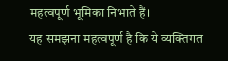महत्वपूर्ण भूमिका निभाते हैं।
यह समझना महत्वपूर्ण है कि ये व्यक्तिगत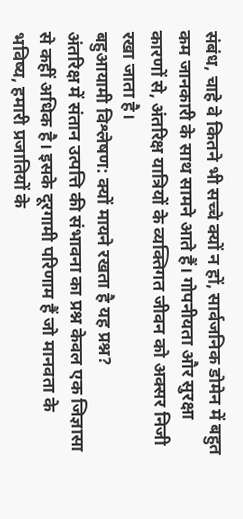संबंध, चाहे वे कितने भी सच्चे क्यों न हों, सार्वजनिक डोमेन में बहुत कम जानकारी के साथ सामने आते हैं। गोपनीयता और सुरक्षा कारणों से, अंतरिक्ष यात्रियों के व्यक्तिगत जीवन को अक्सर निजी रखा जाता है।
बहुआयामी विश्लेषण: क्यों मायने रखता है यह प्रश्न?
अंतरिक्ष में संतान उत्पत्ति की संभावना का प्रश्न केवल एक जिज्ञासा से कहीं अधिक है। इसके दूरगामी परिणाम हैं जो मानवता के भविष्य, हमारी प्रजातियों के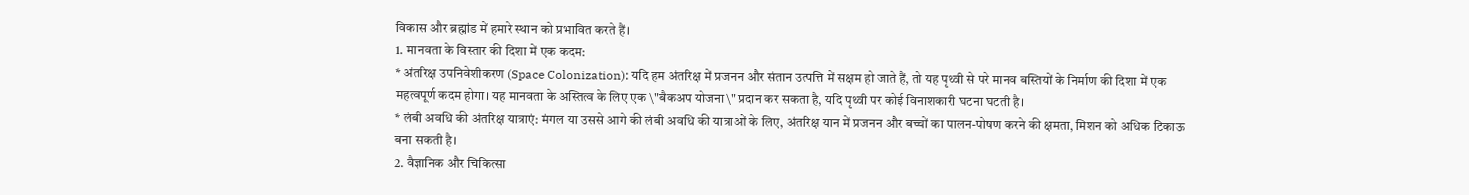विकास और ब्रह्मांड में हमारे स्थान को प्रभावित करते हैं।
1. मानवता के विस्तार की दिशा में एक कदम:
* अंतरिक्ष उपनिवेशीकरण (Space Colonization): यदि हम अंतरिक्ष में प्रजनन और संतान उत्पत्ति में सक्षम हो जाते हैं, तो यह पृथ्वी से परे मानव बस्तियों के निर्माण की दिशा में एक महत्वपूर्ण कदम होगा। यह मानवता के अस्तित्व के लिए एक \"बैकअप योजना\" प्रदान कर सकता है, यदि पृथ्वी पर कोई विनाशकारी घटना घटती है।
* लंबी अवधि की अंतरिक्ष यात्राएं: मंगल या उससे आगे की लंबी अवधि की यात्राओं के लिए, अंतरिक्ष यान में प्रजनन और बच्चों का पालन-पोषण करने की क्षमता, मिशन को अधिक टिकाऊ बना सकती है।
2. वैज्ञानिक और चिकित्सा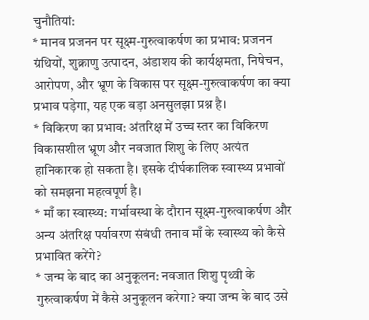चुनौतियां:
* मानव प्रजनन पर सूक्ष्म-गुरुत्वाकर्षण का प्रभाव: प्रजनन ग्रंथियों, शुक्राणु उत्पादन, अंडाशय की कार्यक्षमता, निषेचन, आरोपण, और भ्रूण के विकास पर सूक्ष्म-गुरुत्वाकर्षण का क्या प्रभाव पड़ेगा, यह एक बड़ा अनसुलझा प्रश्न है।
* विकिरण का प्रभाव: अंतरिक्ष में उच्च स्तर का विकिरण विकासशील भ्रूण और नवजात शिशु के लिए अत्यंत हानिकारक हो सकता है। इसके दीर्घकालिक स्वास्थ्य प्रभावों को समझना महत्वपूर्ण है।
* माँ का स्वास्थ्य: गर्भावस्था के दौरान सूक्ष्म-गुरुत्वाकर्षण और अन्य अंतरिक्ष पर्यावरण संबंधी तनाव माँ के स्वास्थ्य को कैसे प्रभावित करेंगे?
* जन्म के बाद का अनुकूलन: नवजात शिशु पृथ्वी के गुरुत्वाकर्षण में कैसे अनुकूलन करेगा? क्या जन्म के बाद उसे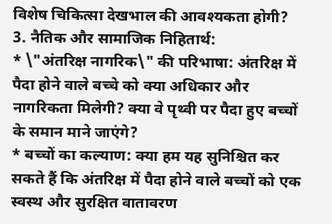विशेष चिकित्सा देखभाल की आवश्यकता होगी?
3. नैतिक और सामाजिक निहितार्थ:
* \"अंतरिक्ष नागरिक\" की परिभाषा: अंतरिक्ष में पैदा होने वाले बच्चे को क्या अधिकार और नागरिकता मिलेगी? क्या वे पृथ्वी पर पैदा हुए बच्चों के समान माने जाएंगे?
* बच्चों का कल्याण: क्या हम यह सुनिश्चित कर सकते हैं कि अंतरिक्ष में पैदा होने वाले बच्चों को एक स्वस्थ और सुरक्षित वातावरण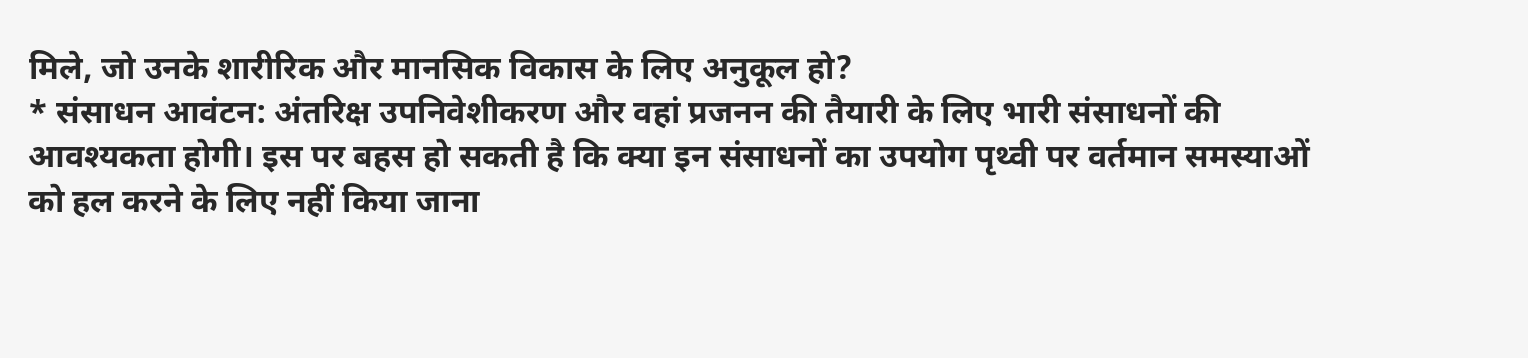मिले, जो उनके शारीरिक और मानसिक विकास के लिए अनुकूल हो?
* संसाधन आवंटन: अंतरिक्ष उपनिवेशीकरण और वहां प्रजनन की तैयारी के लिए भारी संसाधनों की आवश्यकता होगी। इस पर बहस हो सकती है कि क्या इन संसाधनों का उपयोग पृथ्वी पर वर्तमान समस्याओं को हल करने के लिए नहीं किया जाना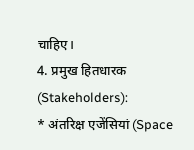चाहिए।
4. प्रमुख हितधारक (Stakeholders):
* अंतरिक्ष एजेंसियां (Space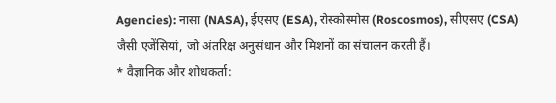Agencies): नासा (NASA), ईएसए (ESA), रोस्कोस्मोस (Roscosmos), सीएसए (CSA) जैसी एजेंसियां, जो अंतरिक्ष अनुसंधान और मिशनों का संचालन करती हैं।
* वैज्ञानिक और शोधकर्ता: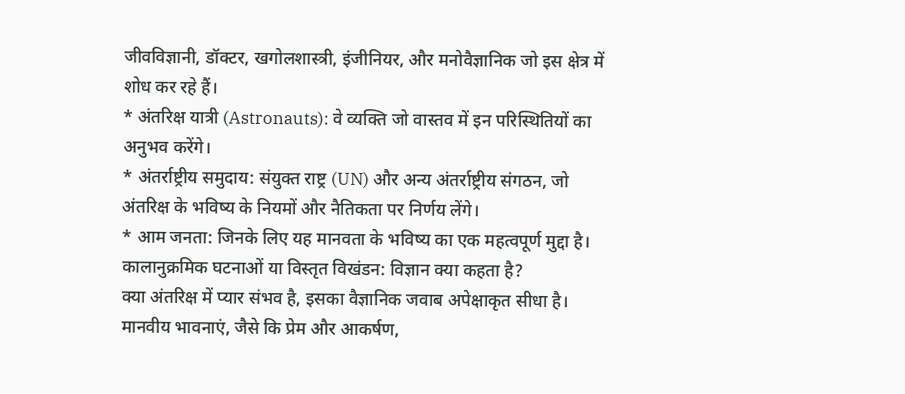जीवविज्ञानी, डॉक्टर, खगोलशास्त्री, इंजीनियर, और मनोवैज्ञानिक जो इस क्षेत्र में शोध कर रहे हैं।
* अंतरिक्ष यात्री (Astronauts): वे व्यक्ति जो वास्तव में इन परिस्थितियों का अनुभव करेंगे।
* अंतर्राष्ट्रीय समुदाय: संयुक्त राष्ट्र (UN) और अन्य अंतर्राष्ट्रीय संगठन, जो अंतरिक्ष के भविष्य के नियमों और नैतिकता पर निर्णय लेंगे।
* आम जनता: जिनके लिए यह मानवता के भविष्य का एक महत्वपूर्ण मुद्दा है।
कालानुक्रमिक घटनाओं या विस्तृत विखंडन: विज्ञान क्या कहता है?
क्या अंतरिक्ष में प्यार संभव है, इसका वैज्ञानिक जवाब अपेक्षाकृत सीधा है। मानवीय भावनाएं, जैसे कि प्रेम और आकर्षण,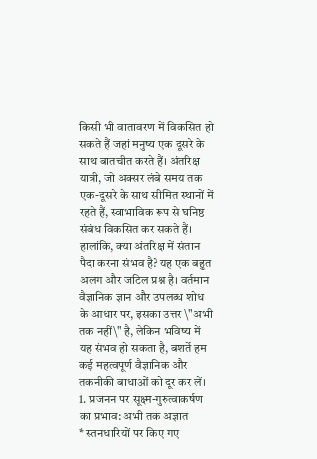किसी भी वातावरण में विकसित हो सकते हैं जहां मनुष्य एक दूसरे के साथ बातचीत करते हैं। अंतरिक्ष यात्री, जो अक्सर लंबे समय तक एक-दूसरे के साथ सीमित स्थानों में रहते हैं, स्वाभाविक रूप से घनिष्ठ संबंध विकसित कर सकते हैं।
हालांकि, क्या अंतरिक्ष में संतान पैदा करना संभव है? यह एक बहुत अलग और जटिल प्रश्न है। वर्तमान वैज्ञानिक ज्ञान और उपलब्ध शोध के आधार पर, इसका उत्तर \"अभी तक नहीं\" है, लेकिन भविष्य में यह संभव हो सकता है, बशर्ते हम कई महत्वपूर्ण वैज्ञानिक और तकनीकी बाधाओं को दूर कर लें।
1. प्रजनन पर सूक्ष्म-गुरुत्वाकर्षण का प्रभाव: अभी तक अज्ञात
* स्तनधारियों पर किए गए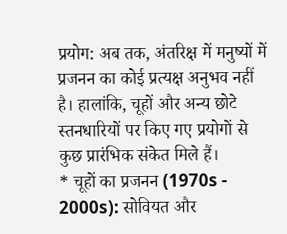प्रयोग: अब तक, अंतरिक्ष में मनुष्यों में प्रजनन का कोई प्रत्यक्ष अनुभव नहीं है। हालांकि, चूहों और अन्य छोटे स्तनधारियों पर किए गए प्रयोगों से कुछ प्रारंभिक संकेत मिले हैं।
* चूहों का प्रजनन (1970s - 2000s): सोवियत और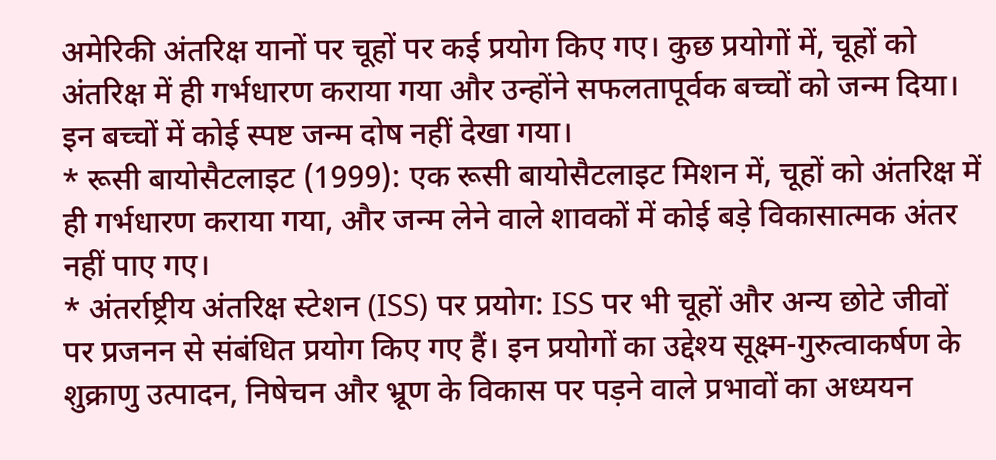अमेरिकी अंतरिक्ष यानों पर चूहों पर कई प्रयोग किए गए। कुछ प्रयोगों में, चूहों को अंतरिक्ष में ही गर्भधारण कराया गया और उन्होंने सफलतापूर्वक बच्चों को जन्म दिया। इन बच्चों में कोई स्पष्ट जन्म दोष नहीं देखा गया।
* रूसी बायोसैटलाइट (1999): एक रूसी बायोसैटलाइट मिशन में, चूहों को अंतरिक्ष में ही गर्भधारण कराया गया, और जन्म लेने वाले शावकों में कोई बड़े विकासात्मक अंतर नहीं पाए गए।
* अंतर्राष्ट्रीय अंतरिक्ष स्टेशन (ISS) पर प्रयोग: ISS पर भी चूहों और अन्य छोटे जीवों पर प्रजनन से संबंधित प्रयोग किए गए हैं। इन प्रयोगों का उद्देश्य सूक्ष्म-गुरुत्वाकर्षण के शुक्राणु उत्पादन, निषेचन और भ्रूण के विकास पर पड़ने वाले प्रभावों का अध्ययन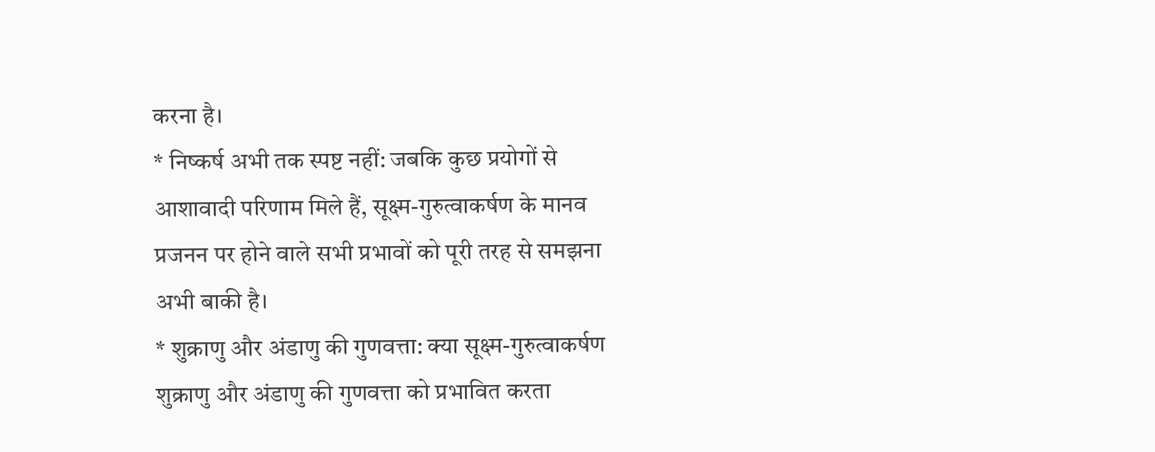करना है।
* निष्कर्ष अभी तक स्पष्ट नहीं: जबकि कुछ प्रयोगों से आशावादी परिणाम मिले हैं, सूक्ष्म-गुरुत्वाकर्षण के मानव प्रजनन पर होने वाले सभी प्रभावों को पूरी तरह से समझना अभी बाकी है।
* शुक्राणु और अंडाणु की गुणवत्ता: क्या सूक्ष्म-गुरुत्वाकर्षण शुक्राणु और अंडाणु की गुणवत्ता को प्रभावित करता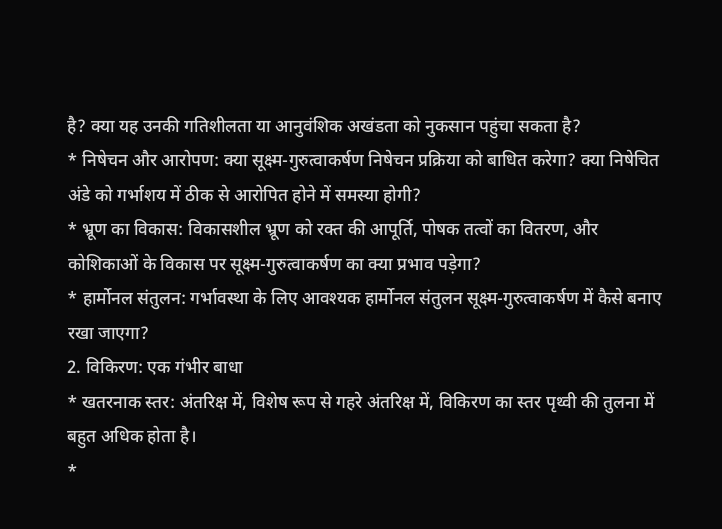है? क्या यह उनकी गतिशीलता या आनुवंशिक अखंडता को नुकसान पहुंचा सकता है?
* निषेचन और आरोपण: क्या सूक्ष्म-गुरुत्वाकर्षण निषेचन प्रक्रिया को बाधित करेगा? क्या निषेचित अंडे को गर्भाशय में ठीक से आरोपित होने में समस्या होगी?
* भ्रूण का विकास: विकासशील भ्रूण को रक्त की आपूर्ति, पोषक तत्वों का वितरण, और कोशिकाओं के विकास पर सूक्ष्म-गुरुत्वाकर्षण का क्या प्रभाव पड़ेगा?
* हार्मोनल संतुलन: गर्भावस्था के लिए आवश्यक हार्मोनल संतुलन सूक्ष्म-गुरुत्वाकर्षण में कैसे बनाए रखा जाएगा?
2. विकिरण: एक गंभीर बाधा
* खतरनाक स्तर: अंतरिक्ष में, विशेष रूप से गहरे अंतरिक्ष में, विकिरण का स्तर पृथ्वी की तुलना में बहुत अधिक होता है।
*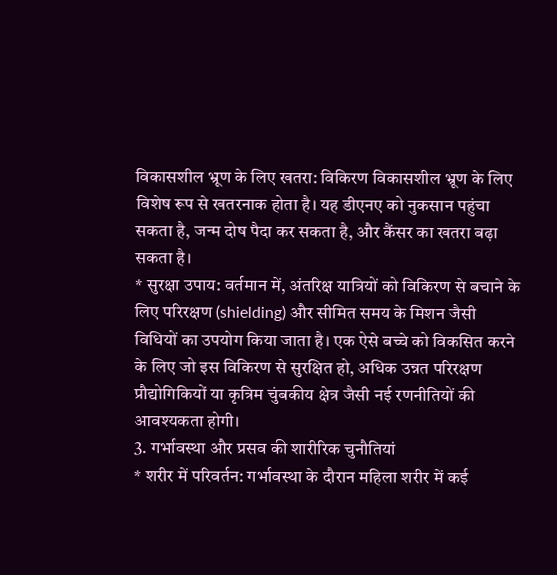विकासशील भ्रूण के लिए खतरा: विकिरण विकासशील भ्रूण के लिए विशेष रूप से खतरनाक होता है। यह डीएनए को नुकसान पहुंचा सकता है, जन्म दोष पैदा कर सकता है, और कैंसर का खतरा बढ़ा सकता है।
* सुरक्षा उपाय: वर्तमान में, अंतरिक्ष यात्रियों को विकिरण से बचाने के लिए परिरक्षण (shielding) और सीमित समय के मिशन जैसी विधियों का उपयोग किया जाता है। एक ऐसे बच्चे को विकसित करने के लिए जो इस विकिरण से सुरक्षित हो, अधिक उन्नत परिरक्षण प्रौद्योगिकियों या कृत्रिम चुंबकीय क्षेत्र जैसी नई रणनीतियों की आवश्यकता होगी।
3. गर्भावस्था और प्रसव की शारीरिक चुनौतियां
* शरीर में परिवर्तन: गर्भावस्था के दौरान महिला शरीर में कई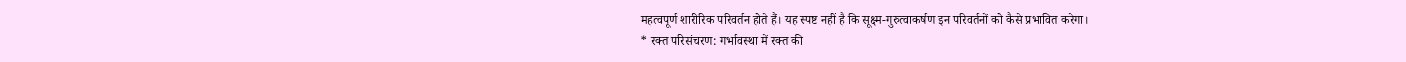महत्वपूर्ण शारीरिक परिवर्तन होते हैं। यह स्पष्ट नहीं है कि सूक्ष्म-गुरुत्वाकर्षण इन परिवर्तनों को कैसे प्रभावित करेगा।
* रक्त परिसंचरण: गर्भावस्था में रक्त की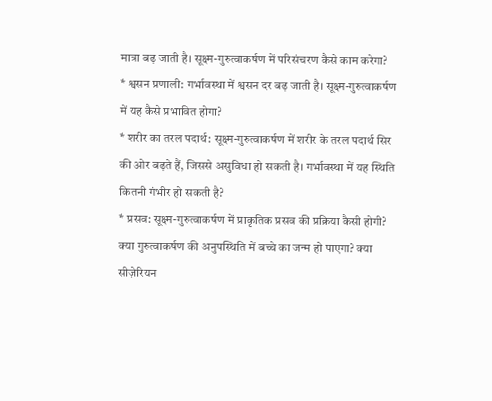मात्रा बढ़ जाती है। सूक्ष्म-गुरुत्वाकर्षण में परिसंचरण कैसे काम करेगा?
* श्वसन प्रणाली: गर्भावस्था में श्वसन दर बढ़ जाती है। सूक्ष्म-गुरुत्वाकर्षण में यह कैसे प्रभावित होगा?
* शरीर का तरल पदार्थ: सूक्ष्म-गुरुत्वाकर्षण में शरीर के तरल पदार्थ सिर की ओर बढ़ते हैं, जिससे असुविधा हो सकती है। गर्भावस्था में यह स्थिति कितनी गंभीर हो सकती है?
* प्रसव: सूक्ष्म-गुरुत्वाकर्षण में प्राकृतिक प्रसव की प्रक्रिया कैसी होगी? क्या गुरुत्वाकर्षण की अनुपस्थिति में बच्चे का जन्म हो पाएगा? क्या सीज़ेरियन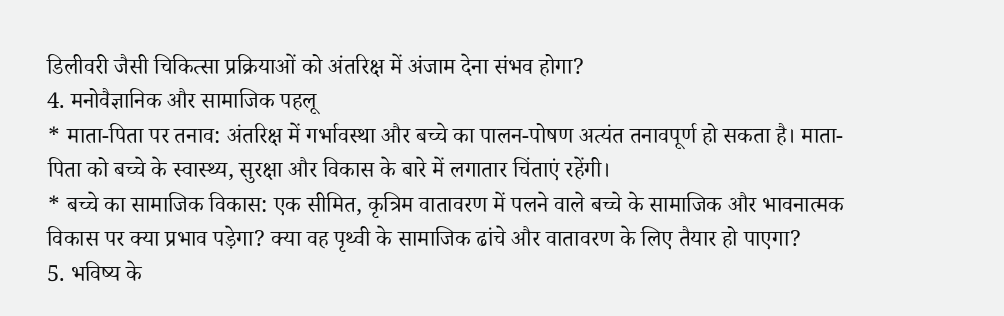डिलीवरी जैसी चिकित्सा प्रक्रियाओं को अंतरिक्ष में अंजाम देना संभव होगा?
4. मनोवैज्ञानिक और सामाजिक पहलू
* माता-पिता पर तनाव: अंतरिक्ष में गर्भावस्था और बच्चे का पालन-पोषण अत्यंत तनावपूर्ण हो सकता है। माता-पिता को बच्चे के स्वास्थ्य, सुरक्षा और विकास के बारे में लगातार चिंताएं रहेंगी।
* बच्चे का सामाजिक विकास: एक सीमित, कृत्रिम वातावरण में पलने वाले बच्चे के सामाजिक और भावनात्मक विकास पर क्या प्रभाव पड़ेगा? क्या वह पृथ्वी के सामाजिक ढांचे और वातावरण के लिए तैयार हो पाएगा?
5. भविष्य के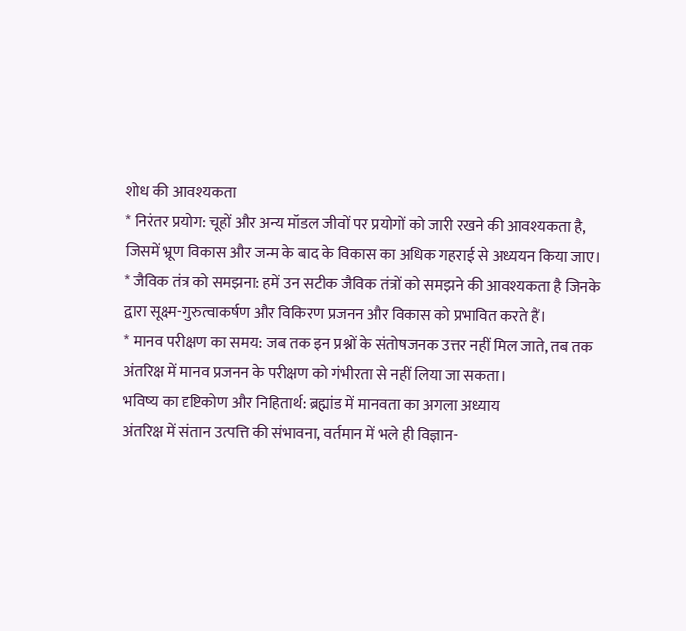शोध की आवश्यकता
* निरंतर प्रयोग: चूहों और अन्य मॉडल जीवों पर प्रयोगों को जारी रखने की आवश्यकता है, जिसमें भ्रूण विकास और जन्म के बाद के विकास का अधिक गहराई से अध्ययन किया जाए।
* जैविक तंत्र को समझना: हमें उन सटीक जैविक तंत्रों को समझने की आवश्यकता है जिनके द्वारा सूक्ष्म-गुरुत्वाकर्षण और विकिरण प्रजनन और विकास को प्रभावित करते हैं।
* मानव परीक्षण का समय: जब तक इन प्रश्नों के संतोषजनक उत्तर नहीं मिल जाते, तब तक अंतरिक्ष में मानव प्रजनन के परीक्षण को गंभीरता से नहीं लिया जा सकता।
भविष्य का दृष्टिकोण और निहितार्थ: ब्रह्मांड में मानवता का अगला अध्याय
अंतरिक्ष में संतान उत्पत्ति की संभावना, वर्तमान में भले ही विज्ञान-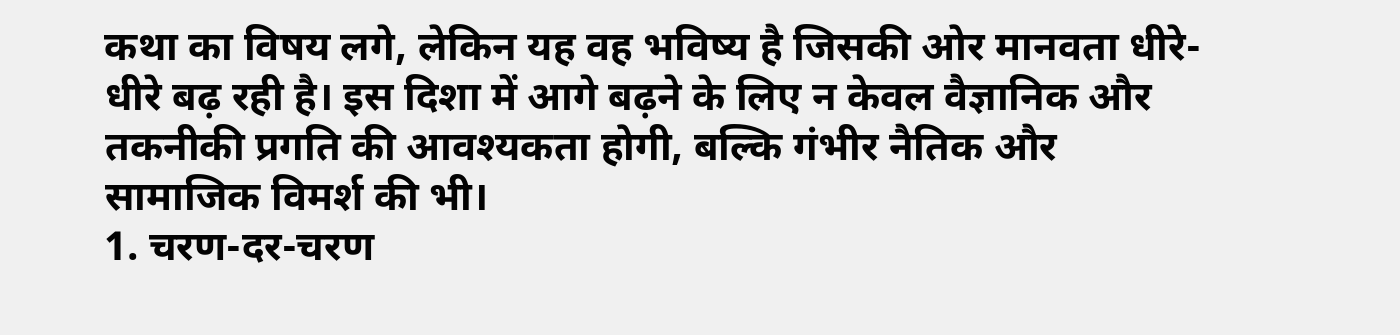कथा का विषय लगे, लेकिन यह वह भविष्य है जिसकी ओर मानवता धीरे-धीरे बढ़ रही है। इस दिशा में आगे बढ़ने के लिए न केवल वैज्ञानिक और तकनीकी प्रगति की आवश्यकता होगी, बल्कि गंभीर नैतिक और सामाजिक विमर्श की भी।
1. चरण-दर-चरण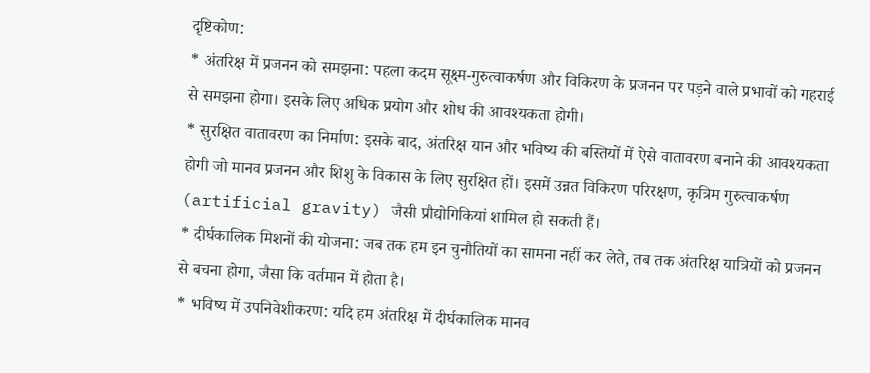दृष्टिकोण:
* अंतरिक्ष में प्रजनन को समझना: पहला कदम सूक्ष्म-गुरुत्वाकर्षण और विकिरण के प्रजनन पर पड़ने वाले प्रभावों को गहराई से समझना होगा। इसके लिए अधिक प्रयोग और शोध की आवश्यकता होगी।
* सुरक्षित वातावरण का निर्माण: इसके बाद, अंतरिक्ष यान और भविष्य की बस्तियों में ऐसे वातावरण बनाने की आवश्यकता होगी जो मानव प्रजनन और शिशु के विकास के लिए सुरक्षित हों। इसमें उन्नत विकिरण परिरक्षण, कृत्रिम गुरुत्वाकर्षण (artificial gravity) जैसी प्रौद्योगिकियां शामिल हो सकती हैं।
* दीर्घकालिक मिशनों की योजना: जब तक हम इन चुनौतियों का सामना नहीं कर लेते, तब तक अंतरिक्ष यात्रियों को प्रजनन से बचना होगा, जैसा कि वर्तमान में होता है।
* भविष्य में उपनिवेशीकरण: यदि हम अंतरिक्ष में दीर्घकालिक मानव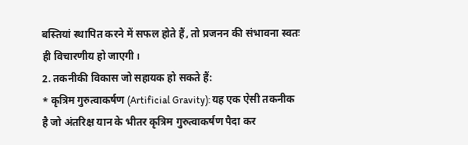बस्तियां स्थापित करने में सफल होते हैं, तो प्रजनन की संभावना स्वतः ही विचारणीय हो जाएगी।
2. तकनीकी विकास जो सहायक हो सकते हैं:
* कृत्रिम गुरुत्वाकर्षण (Artificial Gravity): यह एक ऐसी तकनीक है जो अंतरिक्ष यान के भीतर कृत्रिम गुरुत्वाकर्षण पैदा कर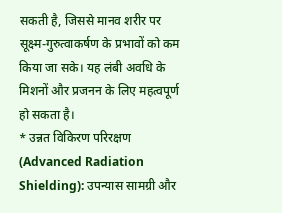सकती है, जिससे मानव शरीर पर सूक्ष्म-गुरुत्वाकर्षण के प्रभावों को कम किया जा सके। यह लंबी अवधि के मिशनों और प्रजनन के लिए महत्वपूर्ण हो सकता है।
* उन्नत विकिरण परिरक्षण (Advanced Radiation Shielding): उपन्यास सामग्री और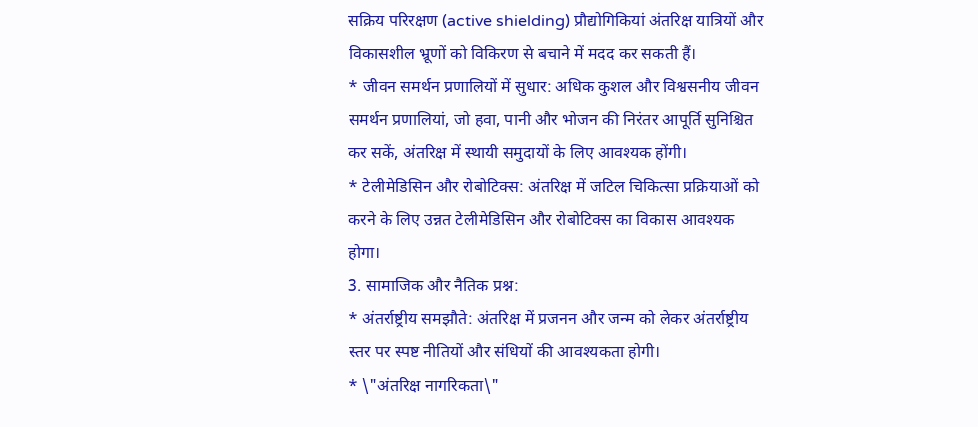सक्रिय परिरक्षण (active shielding) प्रौद्योगिकियां अंतरिक्ष यात्रियों और विकासशील भ्रूणों को विकिरण से बचाने में मदद कर सकती हैं।
* जीवन समर्थन प्रणालियों में सुधार: अधिक कुशल और विश्वसनीय जीवन समर्थन प्रणालियां, जो हवा, पानी और भोजन की निरंतर आपूर्ति सुनिश्चित कर सकें, अंतरिक्ष में स्थायी समुदायों के लिए आवश्यक होंगी।
* टेलीमेडिसिन और रोबोटिक्स: अंतरिक्ष में जटिल चिकित्सा प्रक्रियाओं को करने के लिए उन्नत टेलीमेडिसिन और रोबोटिक्स का विकास आवश्यक होगा।
3. सामाजिक और नैतिक प्रश्न:
* अंतर्राष्ट्रीय समझौते: अंतरिक्ष में प्रजनन और जन्म को लेकर अंतर्राष्ट्रीय स्तर पर स्पष्ट नीतियों और संधियों की आवश्यकता होगी।
* \"अंतरिक्ष नागरिकता\"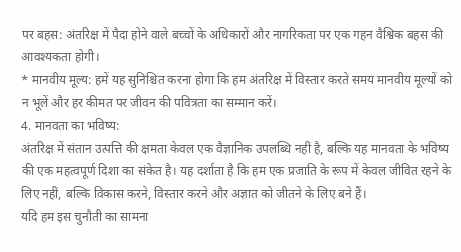पर बहस: अंतरिक्ष में पैदा होने वाले बच्चों के अधिकारों और नागरिकता पर एक गहन वैश्विक बहस की आवश्यकता होगी।
* मानवीय मूल्य: हमें यह सुनिश्चित करना होगा कि हम अंतरिक्ष में विस्तार करते समय मानवीय मूल्यों को न भूलें और हर कीमत पर जीवन की पवित्रता का सम्मान करें।
4. मानवता का भविष्य:
अंतरिक्ष में संतान उत्पत्ति की क्षमता केवल एक वैज्ञानिक उपलब्धि नहीं है, बल्कि यह मानवता के भविष्य की एक महत्वपूर्ण दिशा का संकेत है। यह दर्शाता है कि हम एक प्रजाति के रूप में केवल जीवित रहने के लिए नहीं, बल्कि विकास करने, विस्तार करने और अज्ञात को जीतने के लिए बने हैं।
यदि हम इस चुनौती का सामना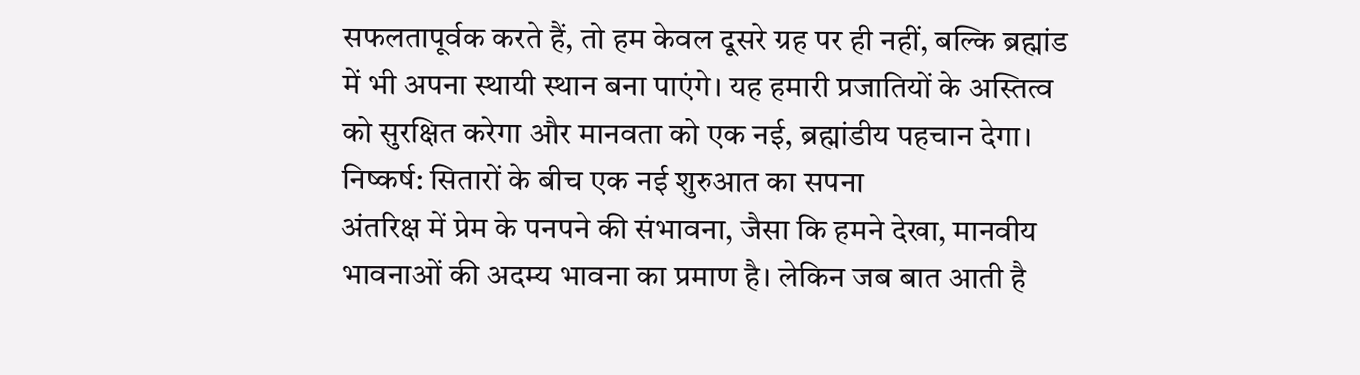सफलतापूर्वक करते हैं, तो हम केवल दूसरे ग्रह पर ही नहीं, बल्कि ब्रह्मांड में भी अपना स्थायी स्थान बना पाएंगे। यह हमारी प्रजातियों के अस्तित्व को सुरक्षित करेगा और मानवता को एक नई, ब्रह्मांडीय पहचान देगा।
निष्कर्ष: सितारों के बीच एक नई शुरुआत का सपना
अंतरिक्ष में प्रेम के पनपने की संभावना, जैसा कि हमने देखा, मानवीय भावनाओं की अदम्य भावना का प्रमाण है। लेकिन जब बात आती है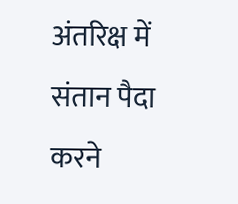अंतरिक्ष में संतान पैदा करने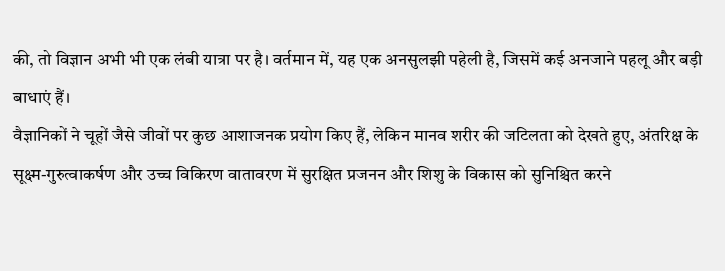की, तो विज्ञान अभी भी एक लंबी यात्रा पर है। वर्तमान में, यह एक अनसुलझी पहेली है, जिसमें कई अनजाने पहलू और बड़ी बाधाएं हैं।
वैज्ञानिकों ने चूहों जैसे जीवों पर कुछ आशाजनक प्रयोग किए हैं, लेकिन मानव शरीर की जटिलता को देखते हुए, अंतरिक्ष के सूक्ष्म-गुरुत्वाकर्षण और उच्च विकिरण वातावरण में सुरक्षित प्रजनन और शिशु के विकास को सुनिश्चित करने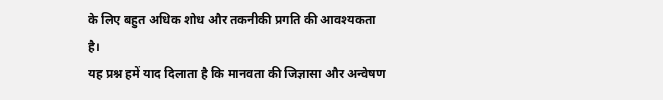के लिए बहुत अधिक शोध और तकनीकी प्रगति की आवश्यकता है।
यह प्रश्न हमें याद दिलाता है कि मानवता की जिज्ञासा और अन्वेषण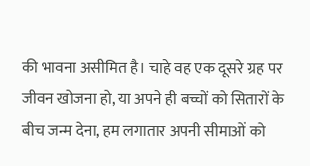की भावना असीमित है। चाहे वह एक दूसरे ग्रह पर जीवन खोजना हो, या अपने ही बच्चों को सितारों के बीच जन्म देना, हम लगातार अपनी सीमाओं को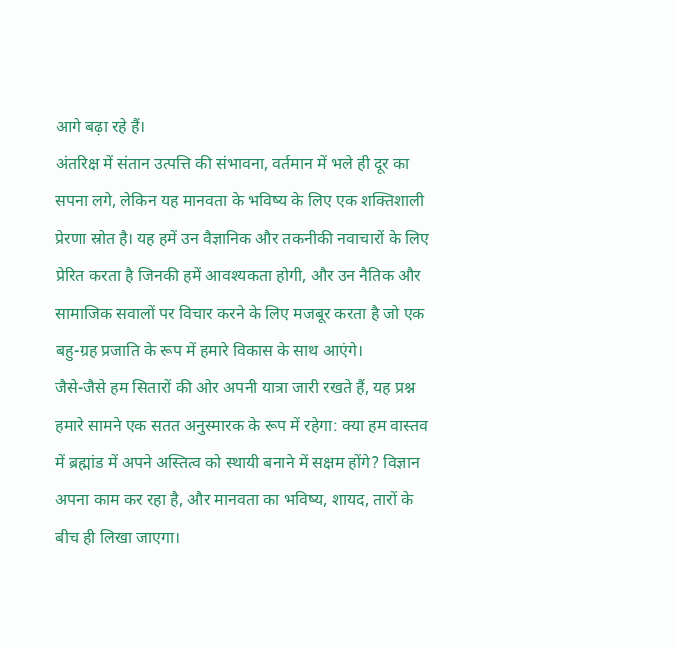आगे बढ़ा रहे हैं।
अंतरिक्ष में संतान उत्पत्ति की संभावना, वर्तमान में भले ही दूर का सपना लगे, लेकिन यह मानवता के भविष्य के लिए एक शक्तिशाली प्रेरणा स्रोत है। यह हमें उन वैज्ञानिक और तकनीकी नवाचारों के लिए प्रेरित करता है जिनकी हमें आवश्यकता होगी, और उन नैतिक और सामाजिक सवालों पर विचार करने के लिए मजबूर करता है जो एक बहु-ग्रह प्रजाति के रूप में हमारे विकास के साथ आएंगे।
जैसे-जैसे हम सितारों की ओर अपनी यात्रा जारी रखते हैं, यह प्रश्न हमारे सामने एक सतत अनुस्मारक के रूप में रहेगा: क्या हम वास्तव में ब्रह्मांड में अपने अस्तित्व को स्थायी बनाने में सक्षम होंगे? विज्ञान अपना काम कर रहा है, और मानवता का भविष्य, शायद, तारों के बीच ही लिखा जाएगा।